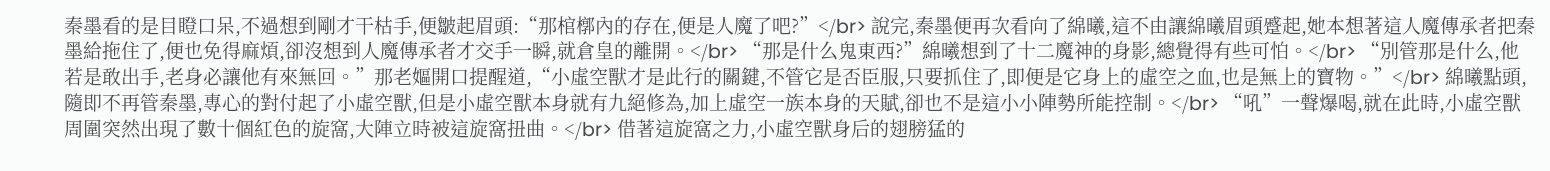秦墨看的是目瞪口呆,不過想到剛才干枯手,便皺起眉頭:“那棺槨內的存在,便是人魔了吧?”</br> 說完,秦墨便再次看向了綿曦,這不由讓綿曦眉頭蹙起,她本想著這人魔傳承者把秦墨給拖住了,便也免得麻煩,卻沒想到人魔傳承者才交手一瞬,就倉皇的離開。</br> “那是什么鬼東西?”綿曦想到了十二魔神的身影,總覺得有些可怕。</br> “別管那是什么,他若是敢出手,老身必讓他有來無回。”那老嫗開口提醒道,“小虛空獸才是此行的關鍵,不管它是否臣服,只要抓住了,即便是它身上的虛空之血,也是無上的寶物。”</br> 綿曦點頭,隨即不再管秦墨,專心的對付起了小虛空獸,但是小虛空獸本身就有九絕修為,加上虛空一族本身的天賦,卻也不是這小小陣勢所能控制。</br> “吼”一聲爆喝,就在此時,小虛空獸周圍突然出現了數十個紅色的旋窩,大陣立時被這旋窩扭曲。</br> 借著這旋窩之力,小虛空獸身后的翅膀猛的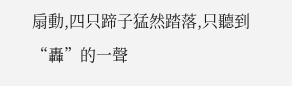扇動,四只蹄子猛然踏落,只聽到“轟”的一聲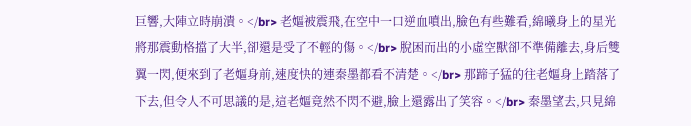巨響,大陣立時崩潰。</br> 老嫗被震飛,在空中一口逆血噴出,臉色有些難看,綿曦身上的星光將那震動格擋了大半,卻還是受了不輕的傷。</br> 脫困而出的小虛空獸卻不準備離去,身后雙翼一閃,便來到了老嫗身前,速度快的連秦墨都看不清楚。</br> 那蹄子猛的往老嫗身上踏落了下去,但令人不可思議的是,這老嫗竟然不閃不避,臉上還露出了笑容。</br> 秦墨望去,只見綿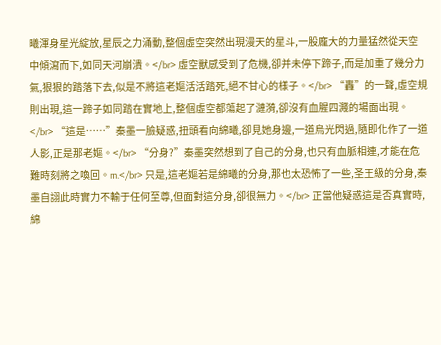曦渾身星光綻放,星辰之力涌動,整個虛空突然出現漫天的星斗,一股龐大的力量猛然從天空中傾瀉而下,如同天河崩潰。</br> 虛空獸感受到了危機,卻并未停下蹄子,而是加重了幾分力氣,狠狠的踏落下去,似是不將這老嫗活活踏死,絕不甘心的樣子。</br> “轟”的一聲,虛空規則出現,這一蹄子如同踏在實地上,整個虛空都蕩起了漣漪,卻沒有血腥四濺的場面出現。</br> “這是……”秦墨一臉疑惑,扭頭看向綿曦,卻見她身邊,一道烏光閃過,隨即化作了一道人影,正是那老嫗。</br> “分身?”秦墨突然想到了自己的分身,也只有血脈相連,才能在危難時刻將之喚回。m.</br> 只是,這老嫗若是綿曦的分身,那也太恐怖了一些,圣王級的分身,秦墨自詡此時實力不輸于任何至尊,但面對這分身,卻很無力。</br> 正當他疑惑這是否真實時,綿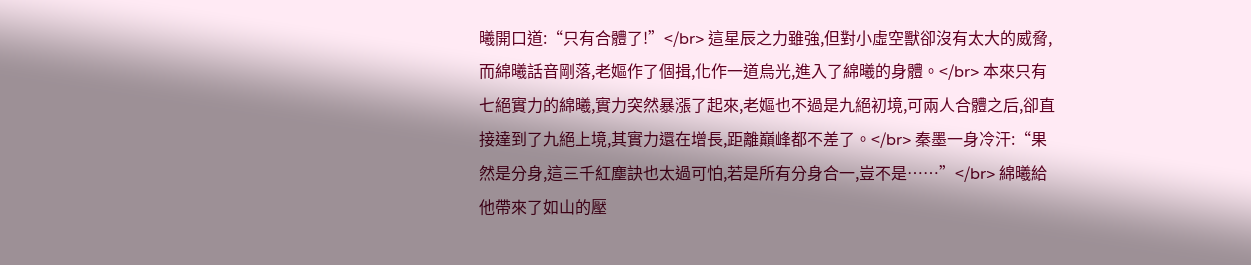曦開口道:“只有合體了!”</br> 這星辰之力雖強,但對小虛空獸卻沒有太大的威脅,而綿曦話音剛落,老嫗作了個揖,化作一道烏光,進入了綿曦的身體。</br> 本來只有七絕實力的綿曦,實力突然暴漲了起來,老嫗也不過是九絕初境,可兩人合體之后,卻直接達到了九絕上境,其實力還在增長,距離巔峰都不差了。</br> 秦墨一身冷汗:“果然是分身,這三千紅塵訣也太過可怕,若是所有分身合一,豈不是……”</br> 綿曦給他帶來了如山的壓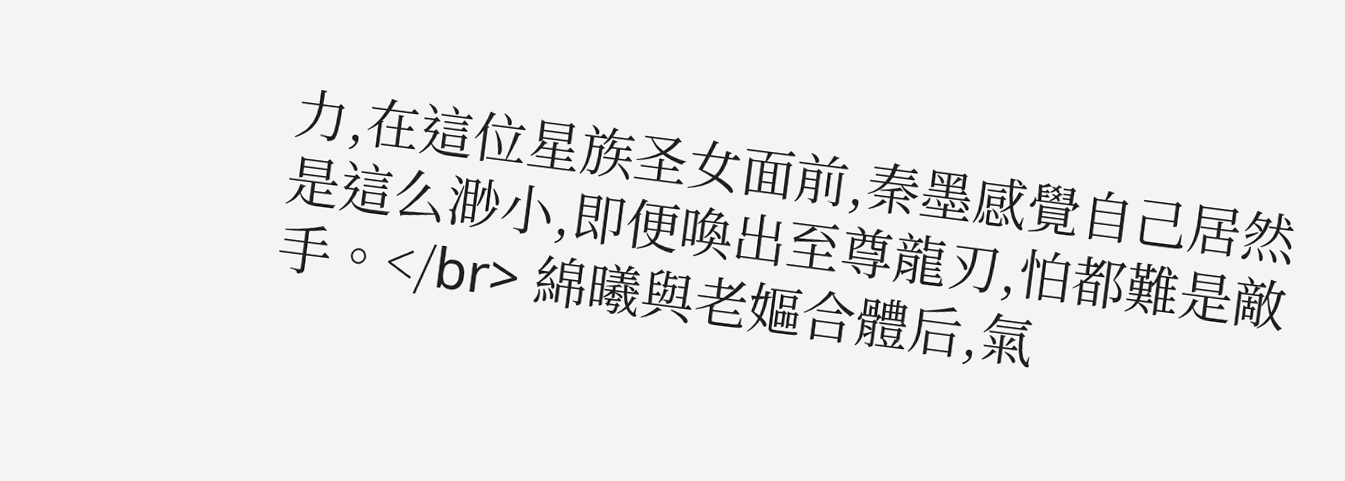力,在這位星族圣女面前,秦墨感覺自己居然是這么渺小,即便喚出至尊龍刃,怕都難是敵手。</br> 綿曦與老嫗合體后,氣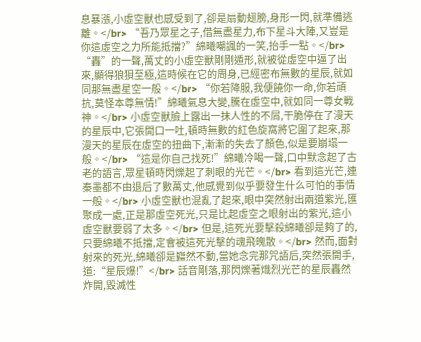息暴漲,小虛空獸也感受到了,卻是扇動翅膀,身形一閃,就準備逃離。</br> “吾乃眾星之子,借無盡星力,布下星斗大陣,又豈是你這虛空之力所能抵擋?”綿曦嘲諷的一笑,抬手一點。</br> “轟”的一聲,萬丈的小虛空獸剛剛遁形,就被從虛空中逼了出來,顯得狼狽至極,這時候在它的周身,已經密布無數的星辰,就如同那無盡星空一般。</br> “你若降服,我便饒你一命,你若頑抗,莫怪本尊無情!”綿曦氣息大變,騰在虛空中,就如同一尊女戰神。</br> 小虛空獸臉上露出一抹人性的不屑,干脆停在了漫天的星辰中,它張開口一吐,頓時無數的紅色旋窩將它圍了起來,那漫天的星辰在虛空的扭曲下,漸漸的失去了顏色,似是要崩塌一般。</br> “這是你自己找死!”綿曦冷喝一聲,口中默念起了古老的語言,眾星頓時閃爍起了刺眼的光芒。</br> 看到這光芒,連秦墨都不由退后了數萬丈,他感覺到似乎要發生什么可怕的事情一般。</br> 小虛空獸也混亂了起來,眼中突然射出兩道紫光,匯聚成一處,正是那虛空死光,只是比起虛空之眼射出的紫光,這小虛空獸要弱了太多。</br> 但是,這死光要擊殺綿曦卻是夠了的,只要綿曦不抵擋,定會被這死光擊的魂飛魄散。</br> 然而,面對射來的死光,綿曦卻是巋然不動,當她念完那咒語后,突然張開手,道:“星辰爆!”</br> 話音剛落,那閃爍著熾烈光芒的星辰轟然炸開,毀滅性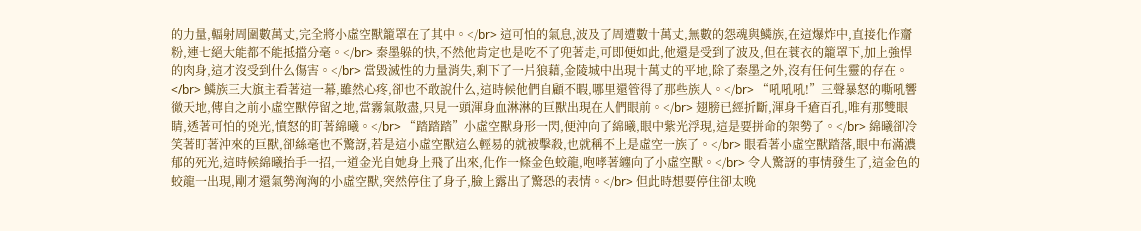的力量,輻射周圍數萬丈,完全將小虛空獸籠罩在了其中。</br> 這可怕的氣息,波及了周遭數十萬丈,無數的怨魂與鱗族,在這爆炸中,直接化作齏粉,連七絕大能都不能抵擋分毫。</br> 秦墨躲的快,不然他肯定也是吃不了兜著走,可即便如此,他還是受到了波及,但在蓑衣的籠罩下,加上強悍的肉身,這才沒受到什么傷害。</br> 當毀滅性的力量消失,剩下了一片狼藉,金陵城中出現十萬丈的平地,除了秦墨之外,沒有任何生靈的存在。</br> 鱗族三大旗主看著這一幕,雖然心疼,卻也不敢說什么,這時候他們自顧不暇,哪里還管得了那些族人。</br> “吼吼吼!”三聲暴怒的嘶吼響徹天地,傳自之前小虛空獸停留之地,當霧氣散盡,只見一頭渾身血淋淋的巨獸出現在人們眼前。</br> 翅膀已經折斷,渾身千瘡百孔,唯有那雙眼睛,透著可怕的兇光,憤怒的盯著綿曦。</br> “踏踏踏”小虛空獸身形一閃,便沖向了綿曦,眼中紫光浮現,這是要拼命的架勢了。</br> 綿曦卻冷笑著盯著沖來的巨獸,卻絲毫也不驚訝,若是這小虛空獸這么輕易的就被擊殺,也就稱不上是虛空一族了。</br> 眼看著小虛空獸踏落,眼中布滿濃郁的死光,這時候綿曦抬手一招,一道金光自她身上飛了出來,化作一條金色蛟龍,咆哮著纏向了小虛空獸。</br> 令人驚訝的事情發生了,這金色的蛟龍一出現,剛才還氣勢洶洶的小虛空獸,突然停住了身子,臉上露出了驚恐的表情。</br> 但此時想要停住卻太晚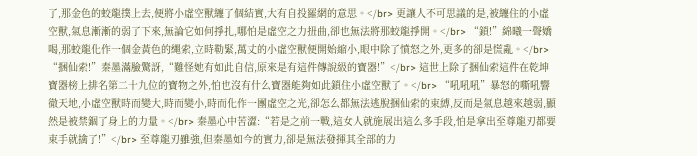了,那金色的蛟龍撲上去,便將小虛空獸纏了個結實,大有自投羅網的意思。</br> 更讓人不可思議的是,被纏住的小虛空獸,氣息漸漸的弱了下來,無論它如何掙扎,哪怕是虛空之力扭曲,卻也無法將那蛟龍掙開。</br> “鎖!”綿曦一聲嬌喝,那蛟龍化作一個金黃色的繩索,立時勒緊,萬丈的小虛空獸便開始縮小,眼中除了憤怒之外,更多的卻是慌亂。</br> “捆仙索!”秦墨滿臉驚訝,“難怪她有如此自信,原來是有這件傳說級的寶器!”</br> 這世上除了捆仙索這件在乾坤寶器榜上排名第二十九位的寶物之外,怕也沒有什么寶器能夠如此鎖住小虛空獸了。</br> “吼吼吼”暴怒的嘶吼響徹天地,小虛空獸時而變大,時而變小,時而化作一團虛空之光,卻怎么都無法逃脫捆仙索的束縛,反而是氣息越來越弱,顯然是被禁錮了身上的力量。</br> 秦墨心中苦澀:“若是之前一戰,這女人就施展出這么多手段,怕是拿出至尊龍刃都要束手就擒了!”</br> 至尊龍刃雖強,但秦墨如今的實力,卻是無法發揮其全部的力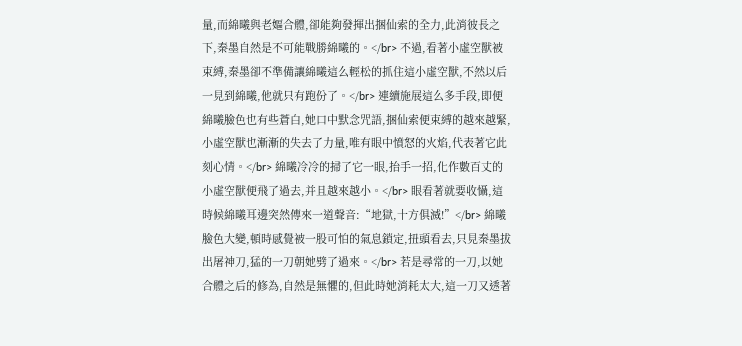量,而綿曦與老嫗合體,卻能夠發揮出捆仙索的全力,此消彼長之下,秦墨自然是不可能戰勝綿曦的。</br> 不過,看著小虛空獸被束縛,秦墨卻不準備讓綿曦這么輕松的抓住這小虛空獸,不然以后一見到綿曦,他就只有跑份了。</br> 連續施展這么多手段,即便綿曦臉色也有些蒼白,她口中默念咒語,捆仙索便束縛的越來越緊,小虛空獸也漸漸的失去了力量,唯有眼中憤怒的火焰,代表著它此刻心情。</br> 綿曦冷冷的掃了它一眼,抬手一招,化作數百丈的小虛空獸便飛了過去,并且越來越小。</br> 眼看著就要收懾,這時候綿曦耳邊突然傳來一道聲音:“地獄,十方俱滅!”</br> 綿曦臉色大變,頓時感覺被一股可怕的氣息鎖定,扭頭看去,只見秦墨拔出屠神刀,猛的一刀朝她劈了過來。</br> 若是尋常的一刀,以她合體之后的修為,自然是無懼的,但此時她消耗太大,這一刀又透著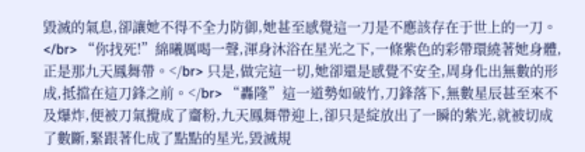毀滅的氣息,卻讓她不得不全力防御,她甚至感覺這一刀是不應該存在于世上的一刀。</br> “你找死!”綿曦厲喝一聲,渾身沐浴在星光之下,一條紫色的彩帶環繞著她身體,正是那九天鳳舞帶。</br> 只是,做完這一切,她卻還是感覺不安全,周身化出無數的形成,抵擋在這刀鋒之前。</br> “轟隆”這一道勢如破竹,刀鋒落下,無數星辰甚至來不及爆炸,便被刀氣攪成了齏粉,九天鳳舞帶迎上,卻只是綻放出了一瞬的紫光,就被切成了數斷,緊跟著化成了點點的星光,毀滅規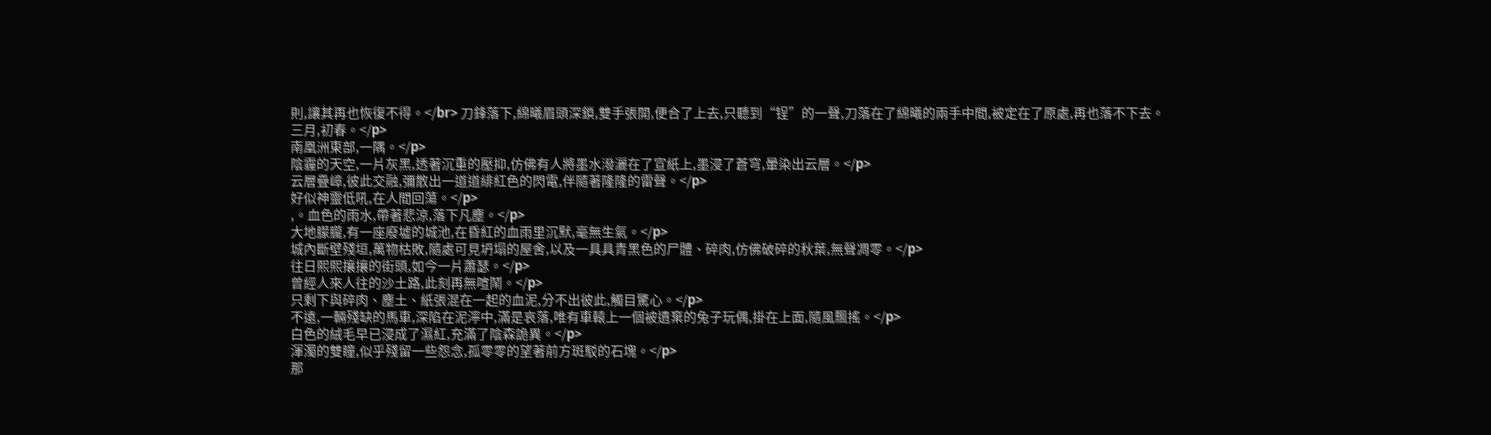則,讓其再也恢復不得。</br> 刀鋒落下,綿曦眉頭深鎖,雙手張開,便合了上去,只聽到“锃”的一聲,刀落在了綿曦的兩手中間,被定在了原處,再也落不下去。
三月,初春。</p>
南凰洲東部,一隅。</p>
陰霾的天空,一片灰黑,透著沉重的壓抑,仿佛有人將墨水潑灑在了宣紙上,墨浸了蒼穹,暈染出云層。</p>
云層疊嶂,彼此交融,彌散出一道道緋紅色的閃電,伴隨著隆隆的雷聲。</p>
好似神靈低吼,在人間回蕩。</p>
,。血色的雨水,帶著悲涼,落下凡塵。</p>
大地朦朧,有一座廢墟的城池,在昏紅的血雨里沉默,毫無生氣。</p>
城內斷壁殘垣,萬物枯敗,隨處可見坍塌的屋舍,以及一具具青黑色的尸體、碎肉,仿佛破碎的秋葉,無聲凋零。</p>
往日熙熙攘攘的街頭,如今一片蕭瑟。</p>
曾經人來人往的沙土路,此刻再無喧鬧。</p>
只剩下與碎肉、塵土、紙張混在一起的血泥,分不出彼此,觸目驚心。</p>
不遠,一輛殘缺的馬車,深陷在泥濘中,滿是哀落,唯有車轅上一個被遺棄的兔子玩偶,掛在上面,隨風飄搖。</p>
白色的絨毛早已浸成了濕紅,充滿了陰森詭異。</p>
渾濁的雙瞳,似乎殘留一些怨念,孤零零的望著前方斑駁的石塊。</p>
那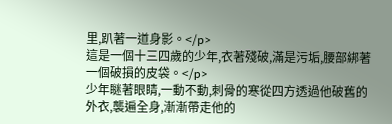里,趴著一道身影。</p>
這是一個十三四歲的少年,衣著殘破,滿是污垢,腰部綁著一個破損的皮袋。</p>
少年瞇著眼睛,一動不動,刺骨的寒從四方透過他破舊的外衣,襲遍全身,漸漸帶走他的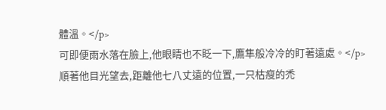體溫。</p>
可即便雨水落在臉上,他眼睛也不眨一下,鷹隼般冷冷的盯著遠處。</p>
順著他目光望去,距離他七八丈遠的位置,一只枯瘦的禿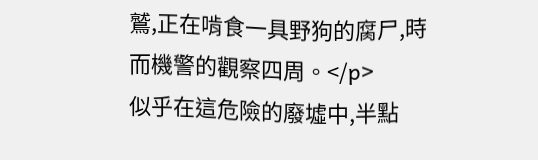鷲,正在啃食一具野狗的腐尸,時而機警的觀察四周。</p>
似乎在這危險的廢墟中,半點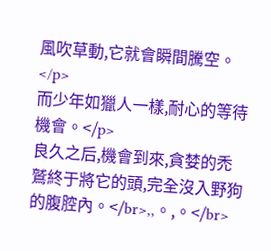風吹草動,它就會瞬間騰空。</p>
而少年如獵人一樣,耐心的等待機會。</p>
良久之后,機會到來,貪婪的禿鷲終于將它的頭,完全沒入野狗的腹腔內。</br>,,。,。</br>